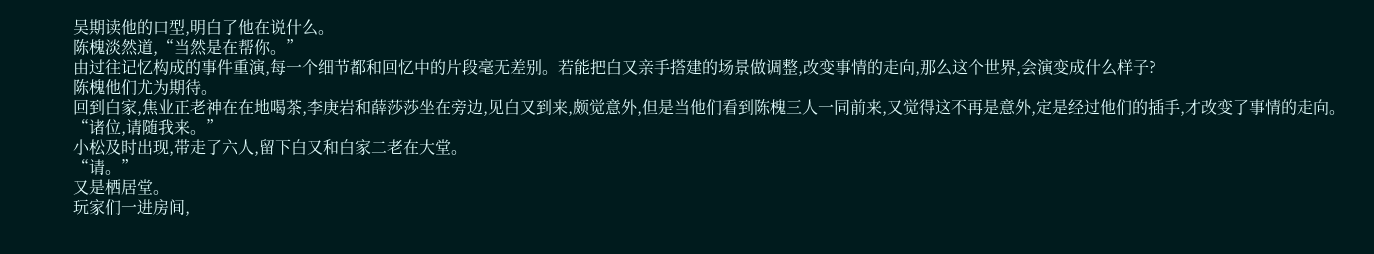吴期读他的口型,明白了他在说什么。
陈槐淡然道,“当然是在帮你。”
由过往记忆构成的事件重演,每一个细节都和回忆中的片段毫无差别。若能把白又亲手搭建的场景做调整,改变事情的走向,那么这个世界,会演变成什么样子?
陈槐他们尤为期待。
回到白家,焦业正老神在在地喝茶,李庚岩和薛莎莎坐在旁边,见白又到来,颇觉意外,但是当他们看到陈槐三人一同前来,又觉得这不再是意外,定是经过他们的插手,才改变了事情的走向。
“诸位,请随我来。”
小松及时出现,带走了六人,留下白又和白家二老在大堂。
“请。”
又是栖居堂。
玩家们一进房间,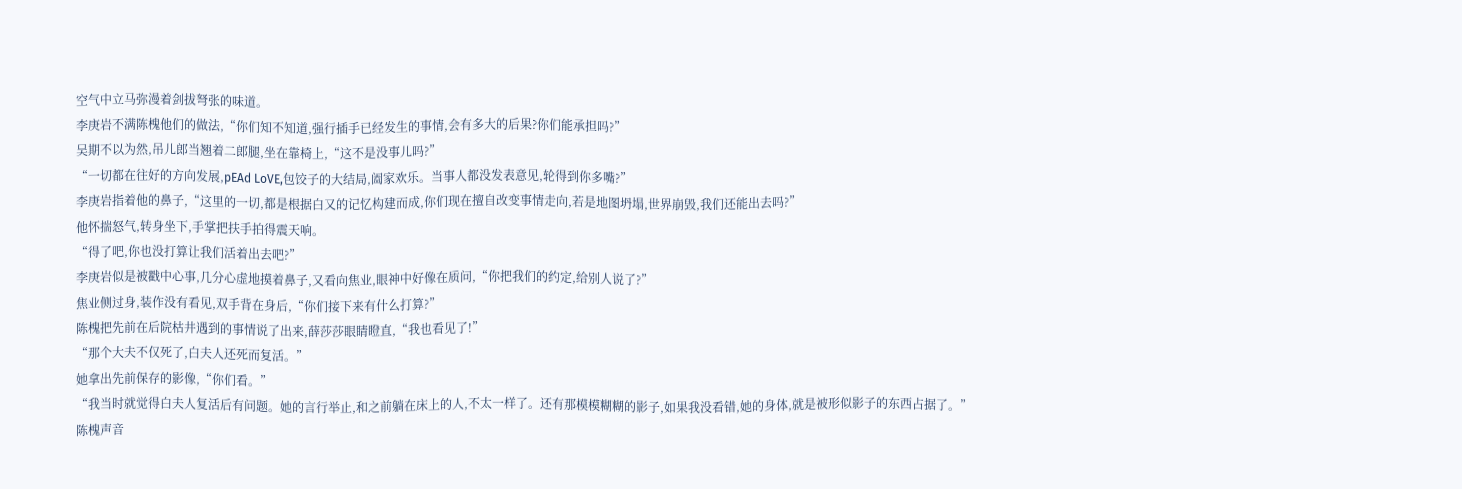空气中立马弥漫着剑拔弩张的味道。
李庚岩不满陈槐他们的做法,“你们知不知道,强行插手已经发生的事情,会有多大的后果?你们能承担吗?”
吴期不以为然,吊儿郎当翘着二郎腿,坐在靠椅上,“这不是没事儿吗?”
“一切都在往好的方向发展,pEAd LoVE,包饺子的大结局,阖家欢乐。当事人都没发表意见,轮得到你多嘴?”
李庚岩指着他的鼻子,“这里的一切,都是根据白又的记忆构建而成,你们现在擅自改变事情走向,若是地图坍塌,世界崩毁,我们还能出去吗?”
他怀揣怒气,转身坐下,手掌把扶手拍得震天响。
“得了吧,你也没打算让我们活着出去吧?”
李庚岩似是被戳中心事,几分心虚地摸着鼻子,又看向焦业,眼神中好像在质问,“你把我们的约定,给别人说了?”
焦业侧过身,装作没有看见,双手背在身后,“你们接下来有什么打算?”
陈槐把先前在后院枯井遇到的事情说了出来,薛莎莎眼睛瞪直,“我也看见了!”
“那个大夫不仅死了,白夫人还死而复活。”
她拿出先前保存的影像,“你们看。”
“我当时就觉得白夫人复活后有问题。她的言行举止,和之前躺在床上的人,不太一样了。还有那模模糊糊的影子,如果我没看错,她的身体,就是被形似影子的东西占据了。”
陈槐声音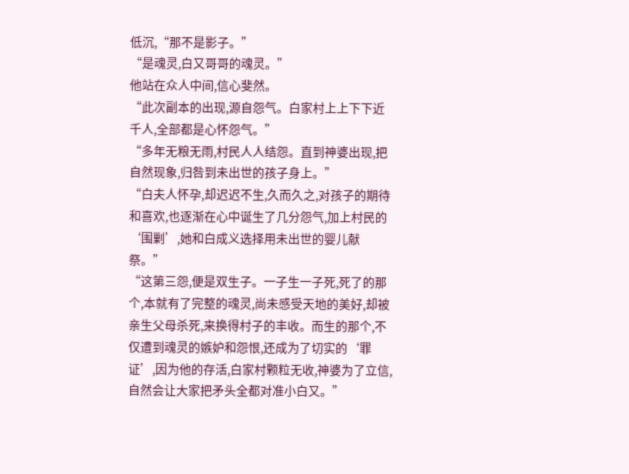低沉,“那不是影子。”
“是魂灵,白又哥哥的魂灵。”
他站在众人中间,信心斐然。
“此次副本的出现,源自怨气。白家村上上下下近千人,全部都是心怀怨气。”
“多年无粮无雨,村民人人结怨。直到神婆出现,把自然现象,归咎到未出世的孩子身上。”
“白夫人怀孕,却迟迟不生,久而久之,对孩子的期待和喜欢,也逐渐在心中诞生了几分怨气,加上村民的‘围剿’,她和白成义选择用未出世的婴儿献祭。”
“这第三怨,便是双生子。一子生一子死,死了的那个,本就有了完整的魂灵,尚未感受天地的美好,却被亲生父母杀死,来换得村子的丰收。而生的那个,不仅遭到魂灵的嫉妒和怨恨,还成为了切实的‘罪证’,因为他的存活,白家村颗粒无收,神婆为了立信,自然会让大家把矛头全都对准小白又。”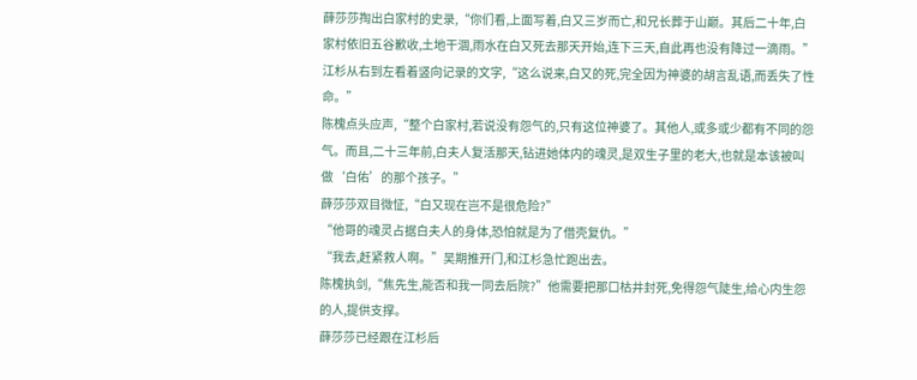薛莎莎掏出白家村的史录,“你们看,上面写着,白又三岁而亡,和兄长葬于山巅。其后二十年,白家村依旧五谷歉收,土地干涸,雨水在白又死去那天开始,连下三天,自此再也没有降过一滴雨。”
江杉从右到左看着竖向记录的文字,“这么说来,白又的死,完全因为神婆的胡言乱语,而丢失了性命。”
陈槐点头应声,“整个白家村,若说没有怨气的,只有这位神婆了。其他人,或多或少都有不同的怨气。而且,二十三年前,白夫人复活那天,钻进她体内的魂灵,是双生子里的老大,也就是本该被叫做‘白佑’的那个孩子。”
薛莎莎双目微怔,“白又现在岂不是很危险?”
“他哥的魂灵占据白夫人的身体,恐怕就是为了借壳复仇。”
“我去,赶紧救人啊。”吴期推开门,和江杉急忙跑出去。
陈槐执剑,“焦先生,能否和我一同去后院?”他需要把那口枯井封死,免得怨气陡生,给心内生怨的人,提供支撑。
薛莎莎已经跟在江杉后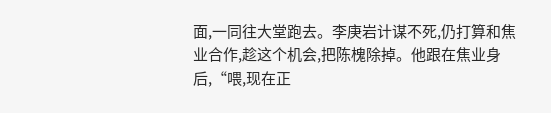面,一同往大堂跑去。李庚岩计谋不死,仍打算和焦业合作,趁这个机会,把陈槐除掉。他跟在焦业身后,“喂,现在正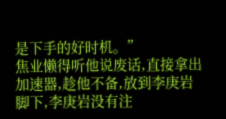是下手的好时机。”
焦业懒得听他说废话,直接拿出加速器,趁他不备,放到李庚岩脚下,李庚岩没有注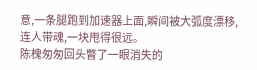意,一条腿跑到加速器上面,瞬间被大弧度漂移,连人带魂,一块甩得很远。
陈槐匆匆回头瞥了一眼消失的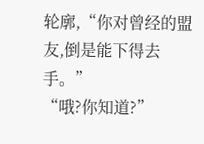轮廓,“你对曾经的盟友,倒是能下得去手。”
“哦?你知道?”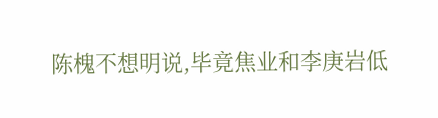陈槐不想明说,毕竟焦业和李庚岩低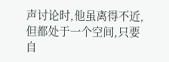声讨论时,他虽离得不近,但都处于一个空间,只要自